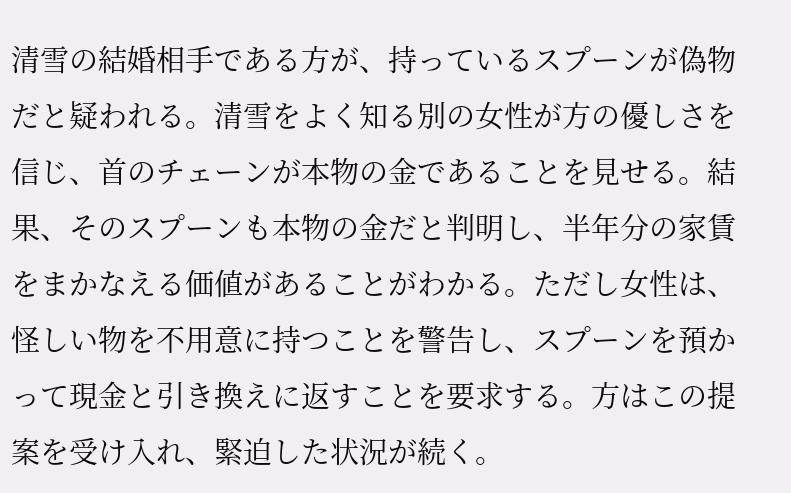清雪の結婚相手である方が、持っているスプーンが偽物だと疑われる。清雪をよく知る別の女性が方の優しさを信じ、首のチェーンが本物の金であることを見せる。結果、そのスプーンも本物の金だと判明し、半年分の家賃をまかなえる価値があることがわかる。ただし女性は、怪しい物を不用意に持つことを警告し、スプーンを預かって現金と引き換えに返すことを要求する。方はこの提案を受け入れ、緊迫した状況が続く。